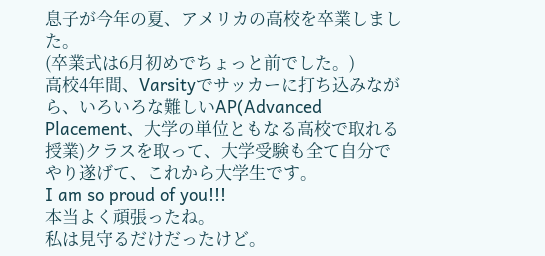息子が今年の夏、アメリカの高校を卒業しました。
(卒業式は6月初めでちょっと前でした。)
高校4年間、Varsityでサッカーに打ち込みながら、いろいろな難しいAP(Advanced Placement、大学の単位ともなる高校で取れる授業)クラスを取って、大学受験も全て自分でやり遂げて、これから大学生です。
I am so proud of you!!!
本当よく頑張ったね。
私は見守るだけだったけど。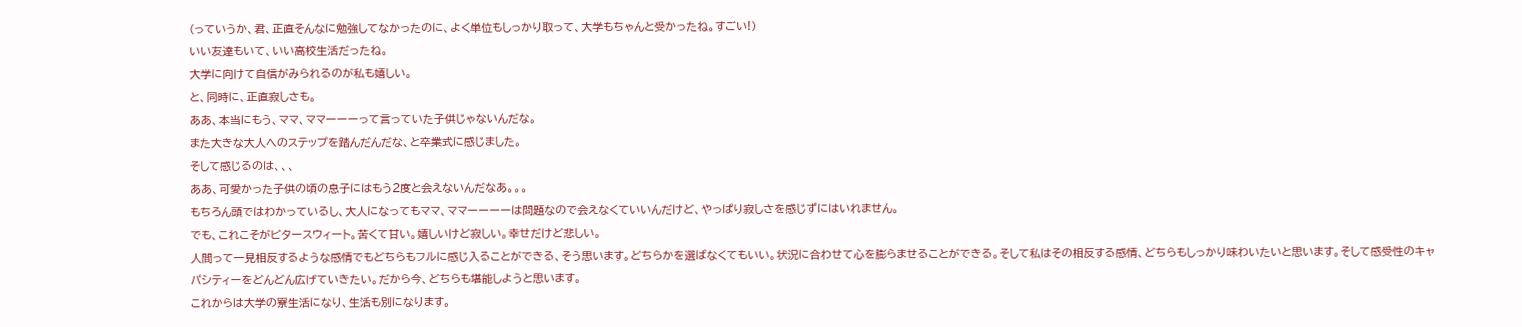(っていうか、君、正直そんなに勉強してなかったのに、よく単位もしっかり取って、大学もちゃんと受かったね。すごい!)
いい友達もいて、いい高校生活だったね。
大学に向けて自信がみられるのが私も嬉しい。
と、同時に、正直寂しさも。
ああ、本当にもう、ママ、ママーーーって言っていた子供じゃないんだな。
また大きな大人へのステップを踏んだんだな、と卒業式に感じました。
そして感じるのは、、、
ああ、可愛かった子供の頃の息子にはもう2度と会えないんだなあ。。。
もちろん頭ではわかっているし、大人になってもママ、ママーーーーは問題なので会えなくていいんだけど、やっぱり寂しさを感じずにはいれません。
でも、これこそがビタースウィート。苦くて甘い。嬉しいけど寂しい。幸せだけど悲しい。
人間って一見相反するような感情でもどちらもフルに感じ入ることができる、そう思います。どちらかを選ばなくてもいい。状況に合わせて心を膨らませることができる。そして私はその相反する感情、どちらもしっかり味わいたいと思います。そして感受性のキャパシティーをどんどん広げていきたい。だから今、どちらも堪能しようと思います。
これからは大学の寮生活になり、生活も別になります。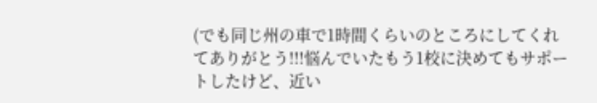(でも同じ州の車で1時間くらいのところにしてくれてありがとう!!!悩んでいたもう1校に決めてもサポートしたけど、近い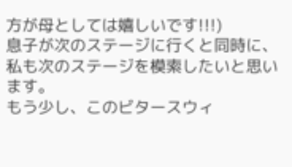方が母としては嬉しいです!!!)
息子が次のステージに行くと同時に、私も次のステージを模索したいと思います。
もう少し、このビタースウィ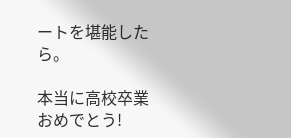ートを堪能したら。

本当に高校卒業おめでとう!